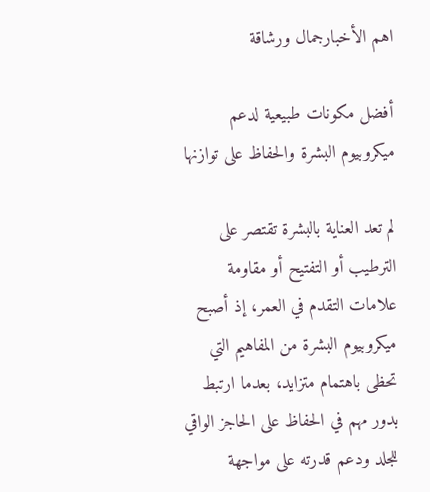اهم الأخبارجمال ورشاقة

أفضل مكونات طبيعية لدعم ميكروبيوم البشرة والحفاظ على توازنها

لم تعد العناية بالبشرة تقتصر على الترطيب أو التفتيح أو مقاومة علامات التقدم في العمر، إذ أصبح ميكروبيوم البشرة من المفاهيم التي تحظى باهتمام متزايد، بعدما ارتبط بدور مهم في الحفاظ على الحاجز الواقي للجلد ودعم قدرته على مواجهة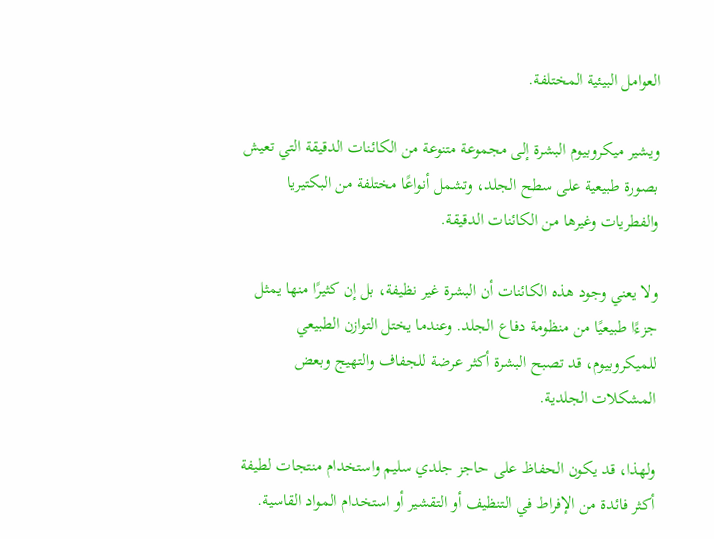العوامل البيئية المختلفة.

ويشير ميكروبيوم البشرة إلى مجموعة متنوعة من الكائنات الدقيقة التي تعيش بصورة طبيعية على سطح الجلد، وتشمل أنواعًا مختلفة من البكتيريا والفطريات وغيرها من الكائنات الدقيقة.

ولا يعني وجود هذه الكائنات أن البشرة غير نظيفة، بل إن كثيرًا منها يمثل جزءًا طبيعيًا من منظومة دفاع الجلد. وعندما يختل التوازن الطبيعي للميكروبيوم، قد تصبح البشرة أكثر عرضة للجفاف والتهيج وبعض المشكلات الجلدية.

ولهذا، قد يكون الحفاظ على حاجز جلدي سليم واستخدام منتجات لطيفة أكثر فائدة من الإفراط في التنظيف أو التقشير أو استخدام المواد القاسية.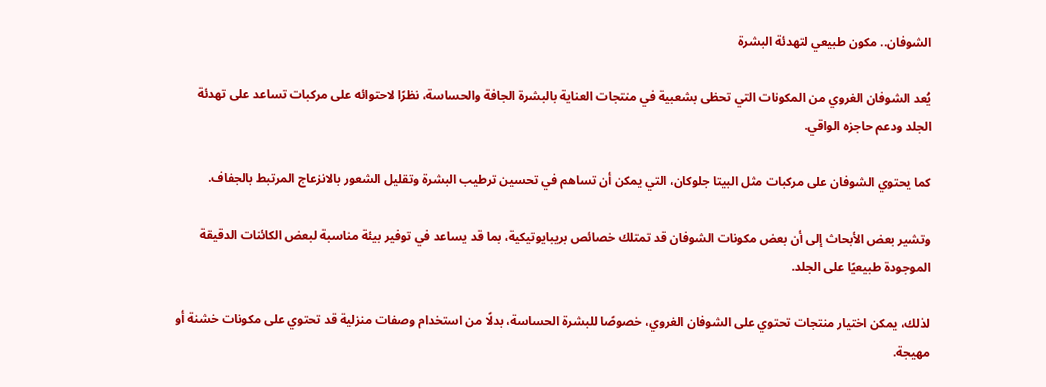الشوفان.. مكون طبيعي لتهدئة البشرة

يُعد الشوفان الغروي من المكونات التي تحظى بشعبية في منتجات العناية بالبشرة الجافة والحساسة، نظرًا لاحتوائه على مركبات تساعد على تهدئة الجلد ودعم حاجزه الواقي.

كما يحتوي الشوفان على مركبات مثل البيتا جلوكان، التي يمكن أن تساهم في تحسين ترطيب البشرة وتقليل الشعور بالانزعاج المرتبط بالجفاف.

وتشير بعض الأبحاث إلى أن بعض مكونات الشوفان قد تمتلك خصائص بريبايوتيكية، بما قد يساعد في توفير بيئة مناسبة لبعض الكائنات الدقيقة الموجودة طبيعيًا على الجلد.

لذلك، يمكن اختيار منتجات تحتوي على الشوفان الغروي، خصوصًا للبشرة الحساسة، بدلًا من استخدام وصفات منزلية قد تحتوي على مكونات خشنة أو مهيجة.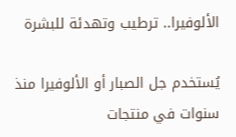الألوفيرا.. ترطيب وتهدئة للبشرة

يُستخدم جل الصبار أو الألوفيرا منذ سنوات في منتجات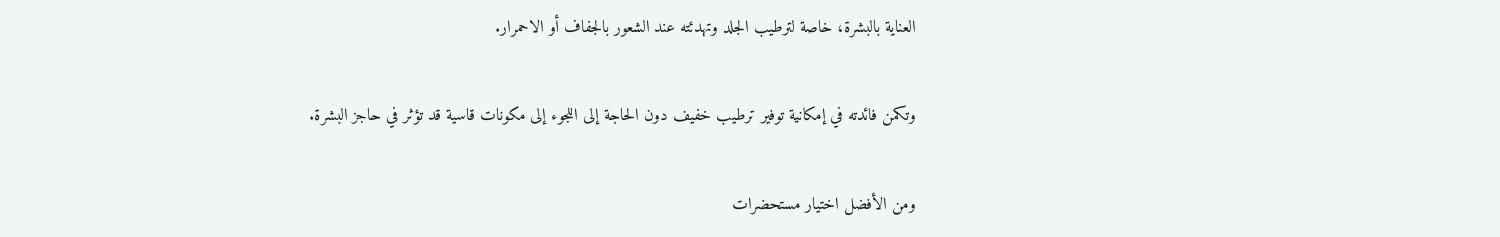العناية بالبشرة، خاصة لترطيب الجلد وتهدئته عند الشعور بالجفاف أو الاحمرار.

وتكمن فائدته في إمكانية توفير ترطيب خفيف دون الحاجة إلى اللجوء إلى مكونات قاسية قد تؤثر في حاجز البشرة.

ومن الأفضل اختيار مستحضرات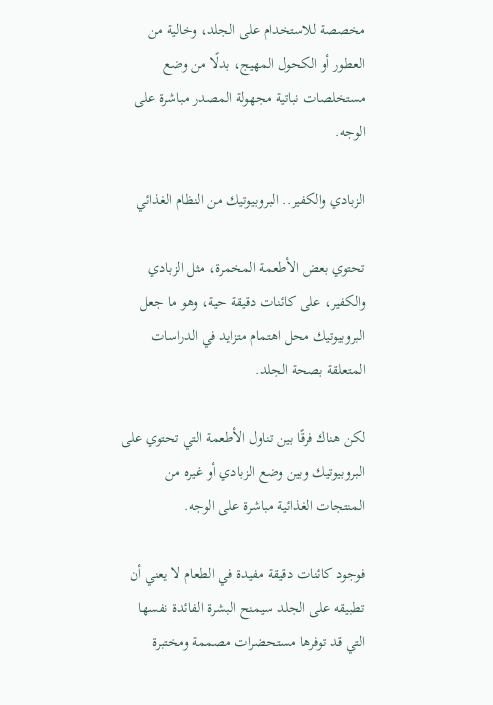مخصصة للاستخدام على الجلد، وخالية من العطور أو الكحول المهيج، بدلًا من وضع مستخلصات نباتية مجهولة المصدر مباشرة على الوجه.

الزبادي والكفير.. البروبيوتيك من النظام الغذائي

تحتوي بعض الأطعمة المخمرة، مثل الزبادي والكفير، على كائنات دقيقة حية، وهو ما جعل البروبيوتيك محل اهتمام متزايد في الدراسات المتعلقة بصحة الجلد.

لكن هناك فرقًا بين تناول الأطعمة التي تحتوي على البروبيوتيك وبين وضع الزبادي أو غيره من المنتجات الغذائية مباشرة على الوجه.

فوجود كائنات دقيقة مفيدة في الطعام لا يعني أن تطبيقه على الجلد سيمنح البشرة الفائدة نفسها التي قد توفرها مستحضرات مصممة ومختبرة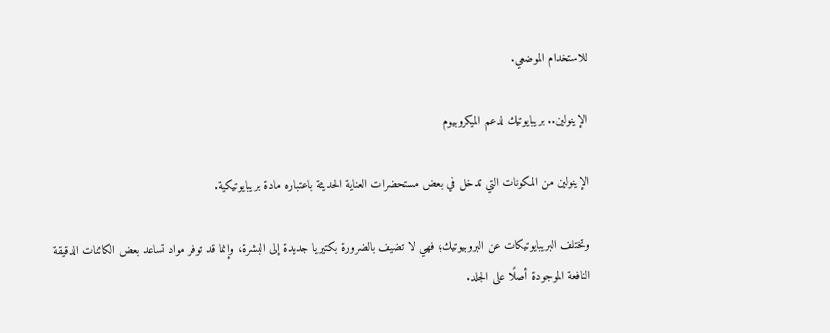للاستخدام الموضعي.

الإينولين.. بريبايوتيك لدعم الميكروبيوم

الإينولين من المكونات التي تدخل في بعض مستحضرات العناية الحديثة باعتباره مادة بريبايوتيكية.

وتختلف البريبايوتيكات عن البروبيوتيك؛ فهي لا تضيف بالضرورة بكتيريا جديدة إلى البشرة، وإنما قد توفر مواد تساعد بعض الكائنات الدقيقة النافعة الموجودة أصلًا على الجلد.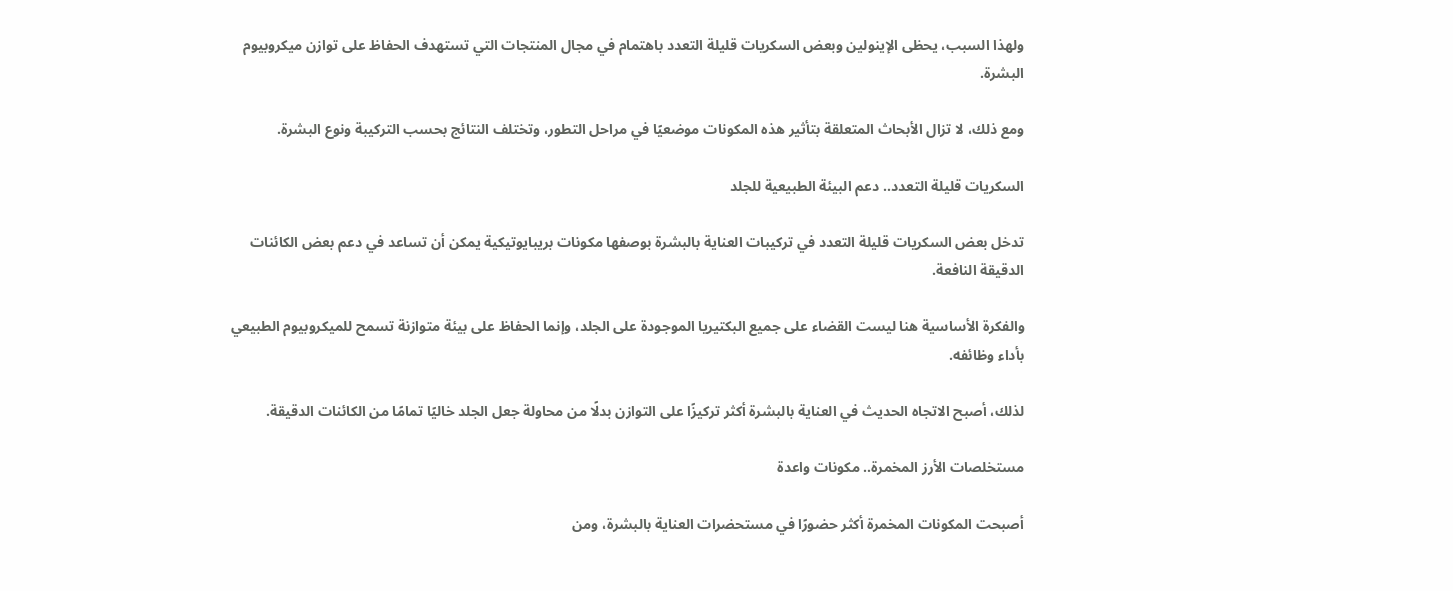ولهذا السبب، يحظى الإينولين وبعض السكريات قليلة التعدد باهتمام في مجال المنتجات التي تستهدف الحفاظ على توازن ميكروبيوم البشرة.

ومع ذلك، لا تزال الأبحاث المتعلقة بتأثير هذه المكونات موضعيًا في مراحل التطور، وتختلف النتائج بحسب التركيبة ونوع البشرة.

السكريات قليلة التعدد.. دعم البيئة الطبيعية للجلد

تدخل بعض السكريات قليلة التعدد في تركيبات العناية بالبشرة بوصفها مكونات بريبايوتيكية يمكن أن تساعد في دعم بعض الكائنات الدقيقة النافعة.

والفكرة الأساسية هنا ليست القضاء على جميع البكتيريا الموجودة على الجلد، وإنما الحفاظ على بيئة متوازنة تسمح للميكروبيوم الطبيعي بأداء وظائفه.

لذلك، أصبح الاتجاه الحديث في العناية بالبشرة أكثر تركيزًا على التوازن بدلًا من محاولة جعل الجلد خاليًا تمامًا من الكائنات الدقيقة.

مستخلصات الأرز المخمرة.. مكونات واعدة

أصبحت المكونات المخمرة أكثر حضورًا في مستحضرات العناية بالبشرة، ومن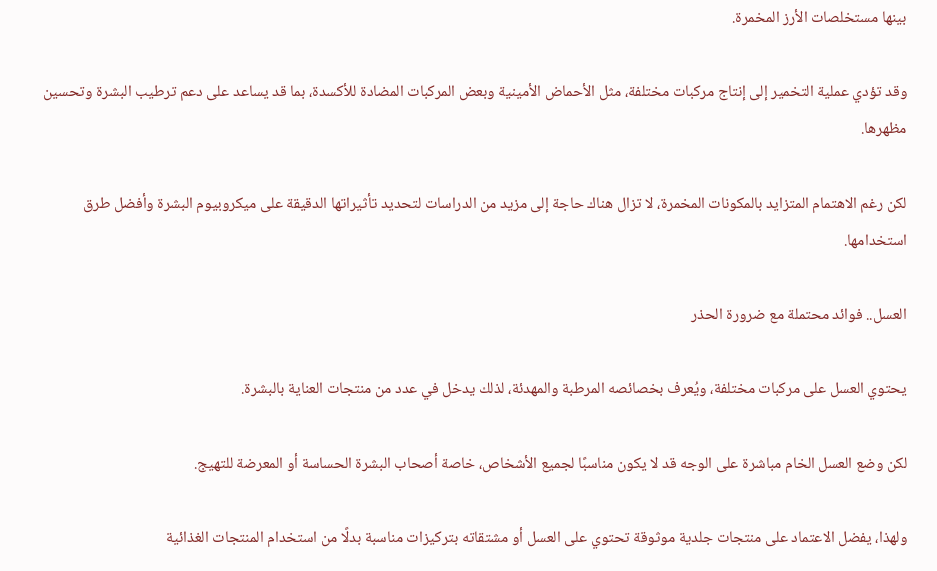بينها مستخلصات الأرز المخمرة.

وقد تؤدي عملية التخمير إلى إنتاج مركبات مختلفة، مثل الأحماض الأمينية وبعض المركبات المضادة للأكسدة، بما قد يساعد على دعم ترطيب البشرة وتحسين مظهرها.

لكن رغم الاهتمام المتزايد بالمكونات المخمرة، لا تزال هناك حاجة إلى مزيد من الدراسات لتحديد تأثيراتها الدقيقة على ميكروبيوم البشرة وأفضل طرق استخدامها.

العسل.. فوائد محتملة مع ضرورة الحذر

يحتوي العسل على مركبات مختلفة، ويُعرف بخصائصه المرطبة والمهدئة، لذلك يدخل في عدد من منتجات العناية بالبشرة.

لكن وضع العسل الخام مباشرة على الوجه قد لا يكون مناسبًا لجميع الأشخاص، خاصة أصحاب البشرة الحساسة أو المعرضة للتهيج.

ولهذا، يفضل الاعتماد على منتجات جلدية موثوقة تحتوي على العسل أو مشتقاته بتركيزات مناسبة بدلًا من استخدام المنتجات الغذائية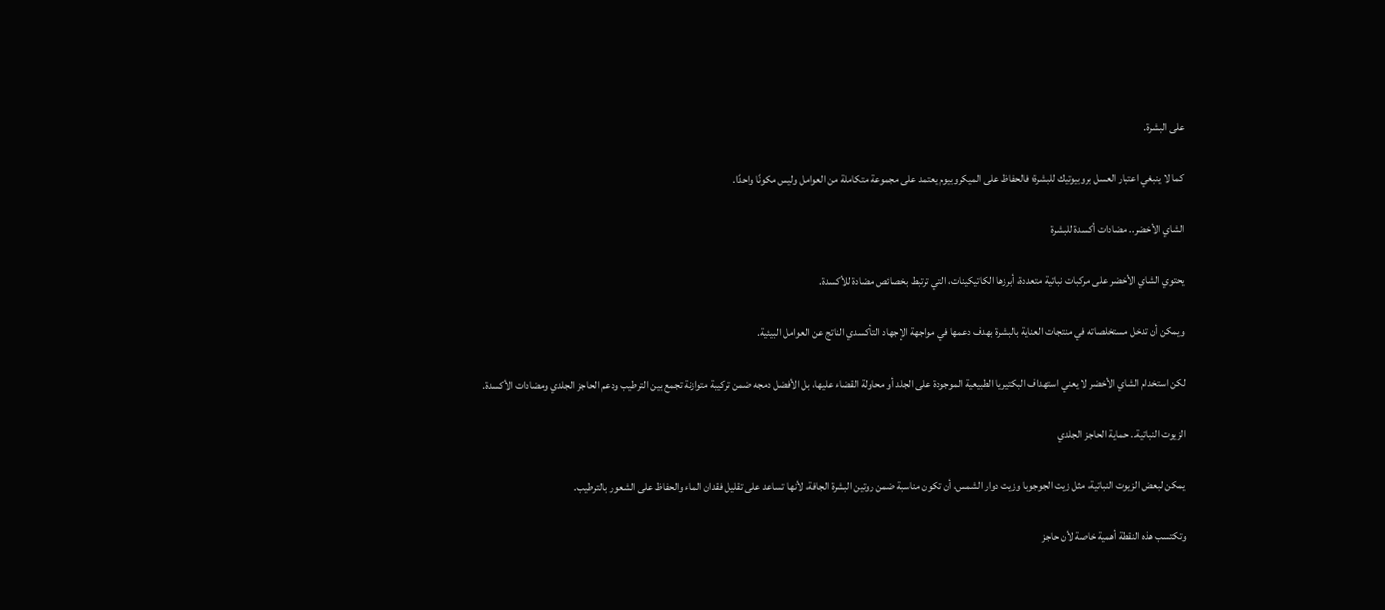على البشرة.

كما لا ينبغي اعتبار العسل بروبيوتيك للبشرة؛ فالحفاظ على الميكروبيوم يعتمد على مجموعة متكاملة من العوامل وليس مكونًا واحدًا.

الشاي الأخضر.. مضادات أكسدة للبشرة

يحتوي الشاي الأخضر على مركبات نباتية متعددة، أبرزها الكاتيكينات، التي ترتبط بخصائص مضادة للأكسدة.

ويمكن أن تدخل مستخلصاته في منتجات العناية بالبشرة بهدف دعمها في مواجهة الإجهاد التأكسدي الناتج عن العوامل البيئية.

لكن استخدام الشاي الأخضر لا يعني استهداف البكتيريا الطبيعية الموجودة على الجلد أو محاولة القضاء عليها، بل الأفضل دمجه ضمن تركيبة متوازنة تجمع بين الترطيب ودعم الحاجز الجلدي ومضادات الأكسدة.

الزيوت النباتية.. حماية الحاجز الجلدي

يمكن لبعض الزيوت النباتية، مثل زيت الجوجوبا وزيت دوار الشمس، أن تكون مناسبة ضمن روتين البشرة الجافة، لأنها تساعد على تقليل فقدان الماء والحفاظ على الشعور بالترطيب.

وتكتسب هذه النقطة أهمية خاصة لأن حاجز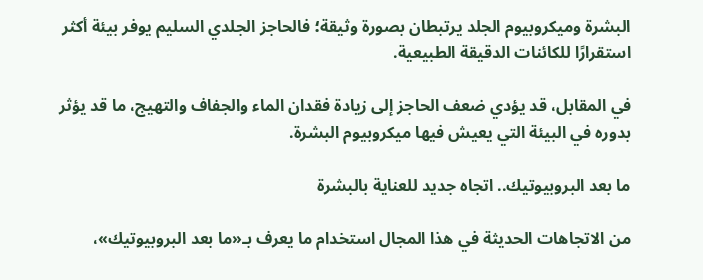البشرة وميكروبيوم الجلد يرتبطان بصورة وثيقة؛ فالحاجز الجلدي السليم يوفر بيئة أكثر استقرارًا للكائنات الدقيقة الطبيعية.

في المقابل، قد يؤدي ضعف الحاجز إلى زيادة فقدان الماء والجفاف والتهيج، ما قد يؤثر بدوره في البيئة التي يعيش فيها ميكروبيوم البشرة.

ما بعد البروبيوتيك.. اتجاه جديد للعناية بالبشرة

من الاتجاهات الحديثة في هذا المجال استخدام ما يعرف بـ«ما بعد البروبيوتيك»،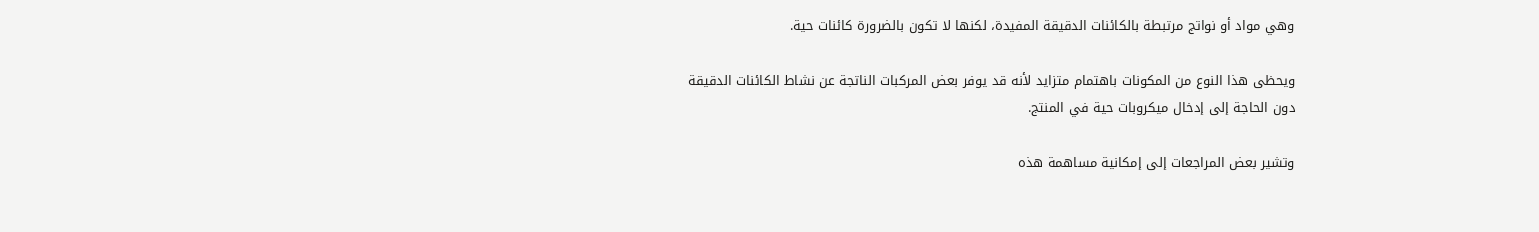وهي مواد أو نواتج مرتبطة بالكائنات الدقيقة المفيدة، لكنها لا تكون بالضرورة كائنات حية.

ويحظى هذا النوع من المكونات باهتمام متزايد لأنه قد يوفر بعض المركبات الناتجة عن نشاط الكائنات الدقيقة دون الحاجة إلى إدخال ميكروبات حية في المنتج.

وتشير بعض المراجعات إلى إمكانية مساهمة هذه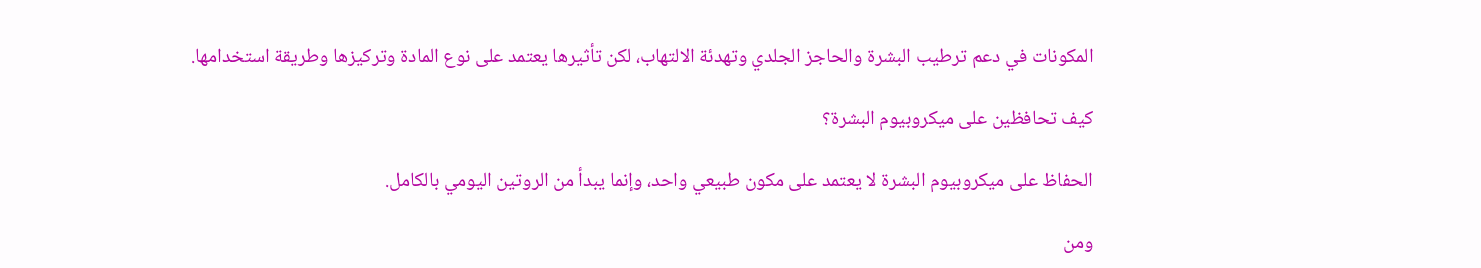المكونات في دعم ترطيب البشرة والحاجز الجلدي وتهدئة الالتهاب، لكن تأثيرها يعتمد على نوع المادة وتركيزها وطريقة استخدامها.

كيف تحافظين على ميكروبيوم البشرة؟

الحفاظ على ميكروبيوم البشرة لا يعتمد على مكون طبيعي واحد، وإنما يبدأ من الروتين اليومي بالكامل.

ومن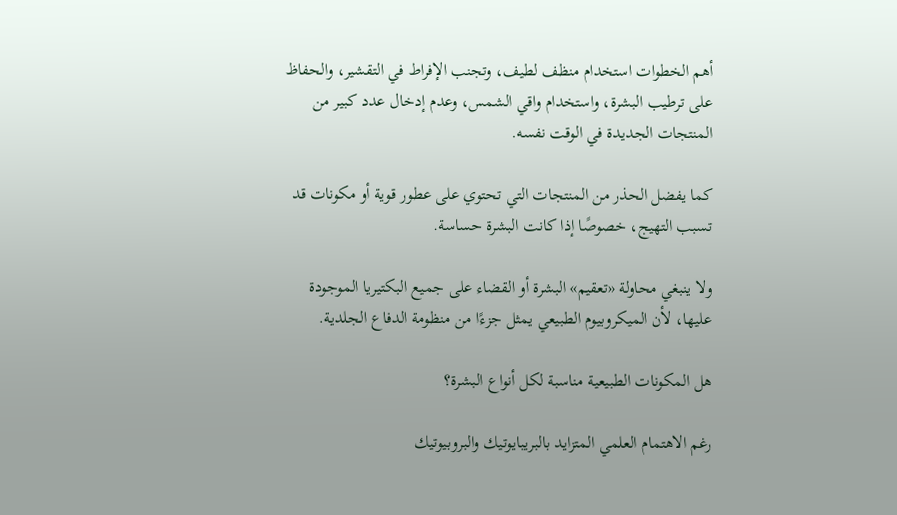أهم الخطوات استخدام منظف لطيف، وتجنب الإفراط في التقشير، والحفاظ على ترطيب البشرة، واستخدام واقي الشمس، وعدم إدخال عدد كبير من المنتجات الجديدة في الوقت نفسه.

كما يفضل الحذر من المنتجات التي تحتوي على عطور قوية أو مكونات قد تسبب التهيج، خصوصًا إذا كانت البشرة حساسة.

ولا ينبغي محاولة «تعقيم» البشرة أو القضاء على جميع البكتيريا الموجودة عليها، لأن الميكروبيوم الطبيعي يمثل جزءًا من منظومة الدفاع الجلدية.

هل المكونات الطبيعية مناسبة لكل أنواع البشرة؟

رغم الاهتمام العلمي المتزايد بالبريبايوتيك والبروبيوتيك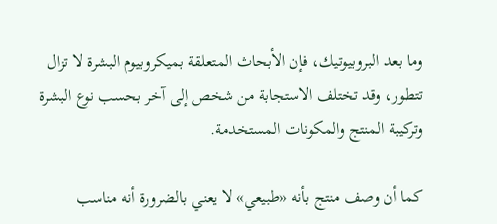وما بعد البروبيوتيك، فإن الأبحاث المتعلقة بميكروبيوم البشرة لا تزال تتطور، وقد تختلف الاستجابة من شخص إلى آخر بحسب نوع البشرة وتركيبة المنتج والمكونات المستخدمة.

كما أن وصف منتج بأنه «طبيعي» لا يعني بالضرورة أنه مناسب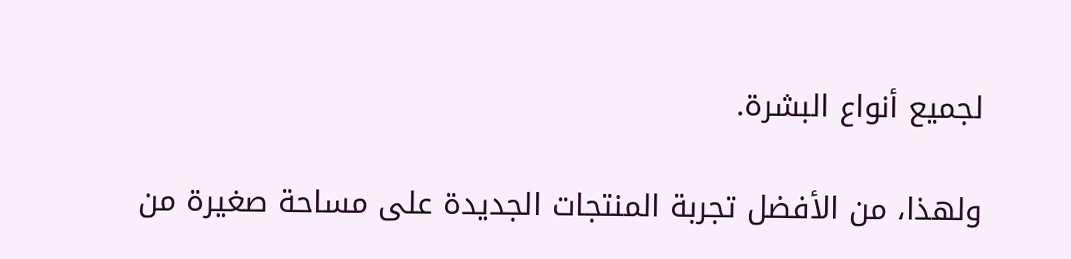لجميع أنواع البشرة.

ولهذا، من الأفضل تجربة المنتجات الجديدة على مساحة صغيرة من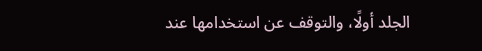الجلد أولًا، والتوقف عن استخدامها عند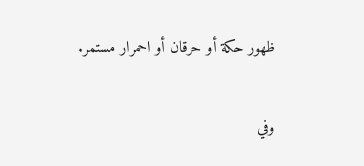ظهور حكة أو حرقان أو احمرار مستمر.

وفي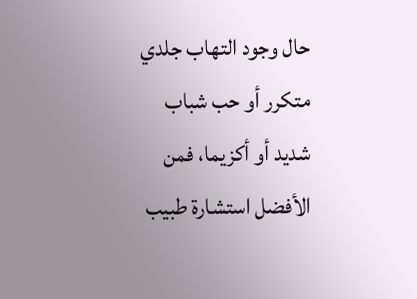حال وجود التهاب جلدي متكرر أو حب شباب شديد أو أكزيما، فمن الأفضل استشارة طبيب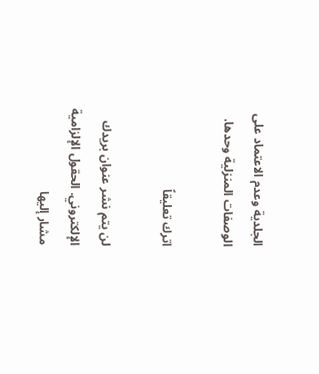الجلدية وعدم الاعتماد على الوصفات المنزلية وحدها.

اترك تعليقاً

لن يتم نشر عنوان بريدك الإلكتروني. الحقول الإلزامية مشار إليها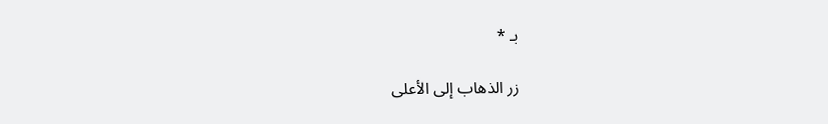بـ *

زر الذهاب إلى الأعلى